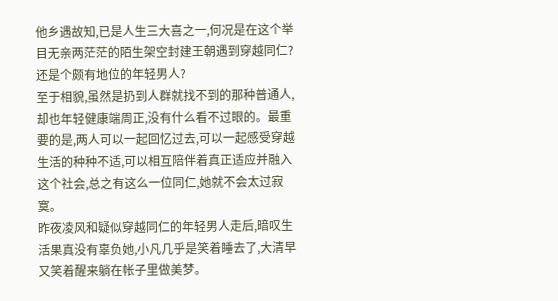他乡遇故知,已是人生三大喜之一,何况是在这个举目无亲两茫茫的陌生架空封建王朝遇到穿越同仁?还是个颇有地位的年轻男人?
至于相貌,虽然是扔到人群就找不到的那种普通人,却也年轻健康端周正,没有什么看不过眼的。最重要的是,两人可以一起回忆过去,可以一起感受穿越生活的种种不适,可以相互陪伴着真正适应并融入这个社会,总之有这么一位同仁,她就不会太过寂寞。
昨夜凌风和疑似穿越同仁的年轻男人走后,暗叹生活果真没有辜负她,小凡几乎是笑着睡去了,大清早又笑着醒来躺在帐子里做美梦。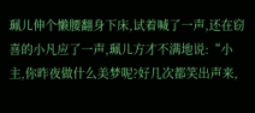珮儿伸个懒腰翻身下床,试着喊了一声,还在窃喜的小凡应了一声,珮儿方才不满地说:“小主,你昨夜做什么美梦呢?好几次都笑出声来,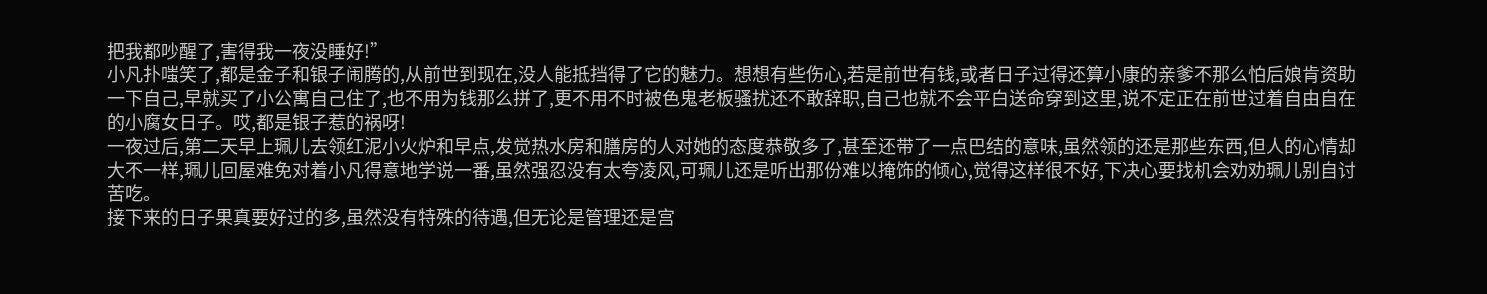把我都吵醒了,害得我一夜没睡好!”
小凡扑嗤笑了,都是金子和银子闹腾的,从前世到现在,没人能抵挡得了它的魅力。想想有些伤心,若是前世有钱,或者日子过得还算小康的亲爹不那么怕后娘肯资助一下自己,早就买了小公寓自己住了,也不用为钱那么拼了,更不用不时被色鬼老板骚扰还不敢辞职,自己也就不会平白送命穿到这里,说不定正在前世过着自由自在的小腐女日子。哎,都是银子惹的祸呀!
一夜过后,第二天早上珮儿去领红泥小火炉和早点,发觉热水房和膳房的人对她的态度恭敬多了,甚至还带了一点巴结的意味,虽然领的还是那些东西,但人的心情却大不一样,珮儿回屋难免对着小凡得意地学说一番,虽然强忍没有太夸凌风,可珮儿还是听出那份难以掩饰的倾心,觉得这样很不好,下决心要找机会劝劝珮儿别自讨苦吃。
接下来的日子果真要好过的多,虽然没有特殊的待遇,但无论是管理还是宫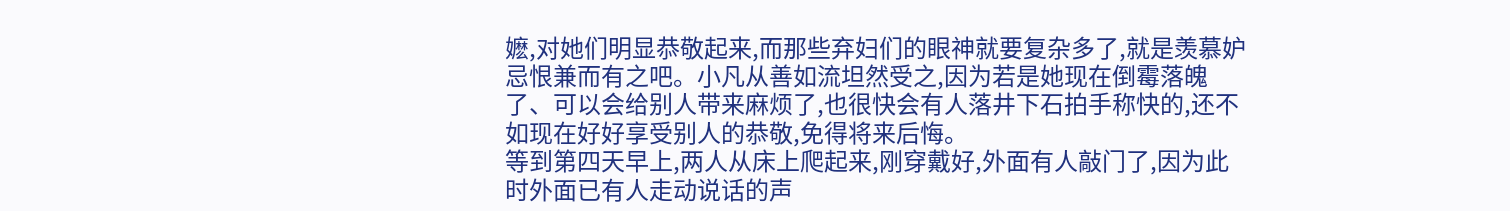嬷,对她们明显恭敬起来,而那些弃妇们的眼神就要复杂多了,就是羡慕妒忌恨兼而有之吧。小凡从善如流坦然受之,因为若是她现在倒霉落魄了、可以会给别人带来麻烦了,也很快会有人落井下石拍手称快的,还不如现在好好享受别人的恭敬,免得将来后悔。
等到第四天早上,两人从床上爬起来,刚穿戴好,外面有人敲门了,因为此时外面已有人走动说话的声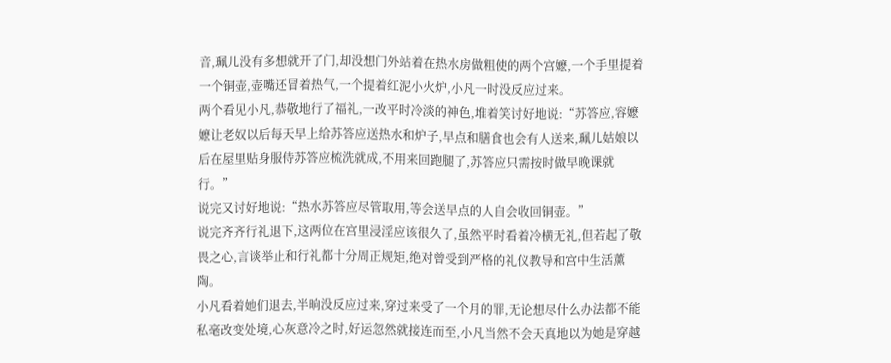音,珮儿没有多想就开了门,却没想门外站着在热水房做粗使的两个宫嬷,一个手里提着一个铜壶,壶嘴还冒着热气,一个提着红泥小火炉,小凡一时没反应过来。
两个看见小凡,恭敬地行了福礼,一改平时冷淡的神色,堆着笑讨好地说:“苏答应,容嬷嬷让老奴以后每天早上给苏答应送热水和炉子,早点和膳食也会有人送来,珮儿姑娘以后在屋里贴身服侍苏答应梳洗就成,不用来回跑腿了,苏答应只需按时做早晚课就行。”
说完又讨好地说:“热水苏答应尽管取用,等会送早点的人自会收回铜壶。”
说完齐齐行礼退下,这两位在宫里浸淫应该很久了,虽然平时看着冷横无礼,但若起了敬畏之心,言谈举止和行礼都十分周正规矩,绝对曾受到严格的礼仪教导和宫中生活薰陶。
小凡看着她们退去,半晌没反应过来,穿过来受了一个月的罪,无论想尽什么办法都不能私毫改变处境,心灰意冷之时,好运忽然就接连而至,小凡当然不会天真地以为她是穿越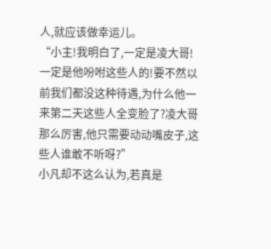人,就应该做幸运儿。
“小主!我明白了,一定是凌大哥!一定是他吩咐这些人的!要不然以前我们都没这种待遇,为什么他一来第二天这些人全变脸了?凌大哥那么厉害,他只需要动动嘴皮子,这些人谁敢不听呀?”
小凡却不这么认为,若真是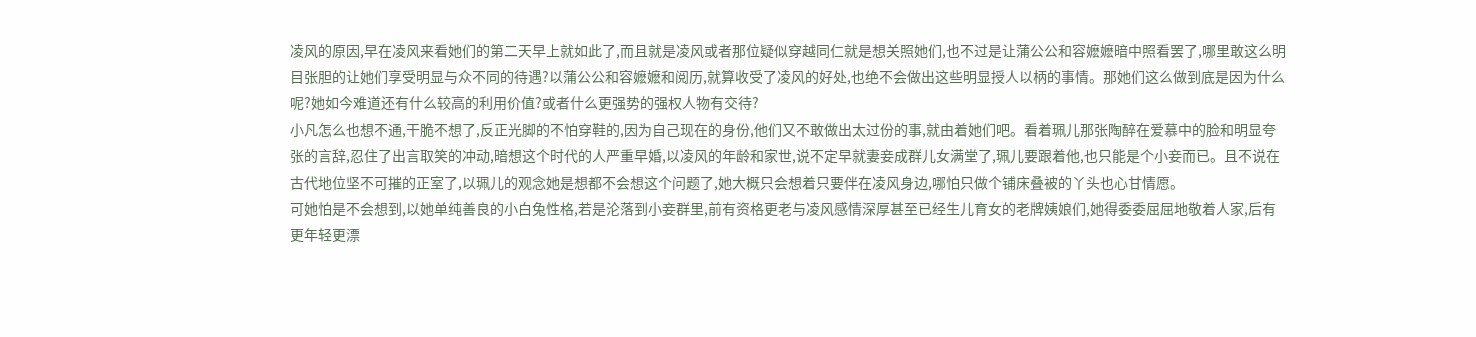凌风的原因,早在凌风来看她们的第二天早上就如此了,而且就是凌风或者那位疑似穿越同仁就是想关照她们,也不过是让蒲公公和容嬷嬷暗中照看罢了,哪里敢这么明目张胆的让她们享受明显与众不同的待遇?以蒲公公和容嬷嬷和阅历,就算收受了凌风的好处,也绝不会做出这些明显授人以柄的事情。那她们这么做到底是因为什么呢?她如今难道还有什么较高的利用价值?或者什么更强势的强权人物有交待?
小凡怎么也想不通,干脆不想了,反正光脚的不怕穿鞋的,因为自己现在的身份,他们又不敢做出太过份的事,就由着她们吧。看着珮儿那张陶醉在爱慕中的脸和明显夸张的言辞,忍住了出言取笑的冲动,暗想这个时代的人严重早婚,以凌风的年龄和家世,说不定早就妻妾成群儿女满堂了,珮儿要跟着他,也只能是个小妾而已。且不说在古代地位坚不可摧的正室了,以珮儿的观念她是想都不会想这个问题了,她大概只会想着只要伴在凌风身边,哪怕只做个铺床叠被的丫头也心甘情愿。
可她怕是不会想到,以她单纯善良的小白兔性格,若是沦落到小妾群里,前有资格更老与凌风感情深厚甚至已经生儿育女的老牌姨娘们,她得委委屈屈地敬着人家,后有更年轻更漂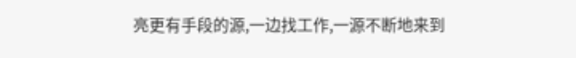亮更有手段的源,一边找工作,一源不断地来到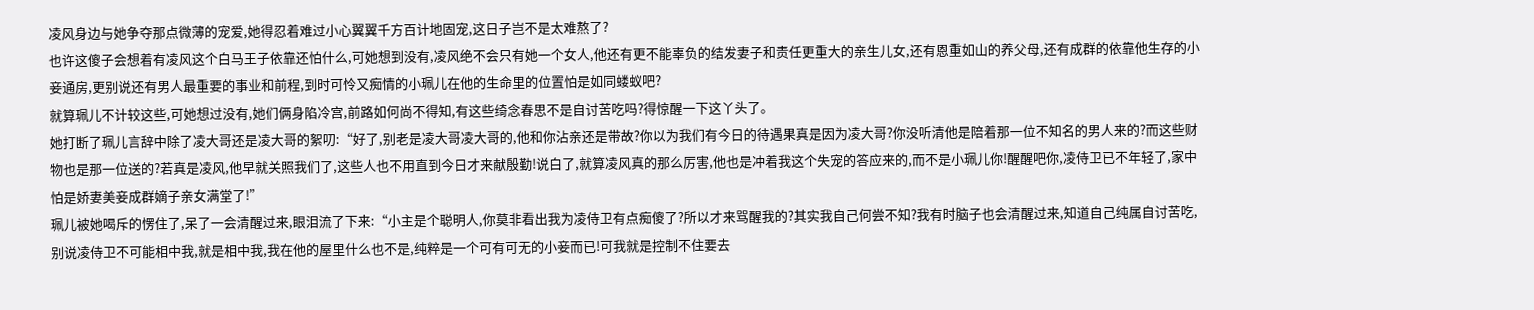凌风身边与她争夺那点微薄的宠爱,她得忍着难过小心翼翼千方百计地固宠,这日子岂不是太难熬了?
也许这傻子会想着有凌风这个白马王子依靠还怕什么,可她想到没有,凌风绝不会只有她一个女人,他还有更不能辜负的结发妻子和责任更重大的亲生儿女,还有恩重如山的养父母,还有成群的依靠他生存的小妾通房,更别说还有男人最重要的事业和前程,到时可怜又痴情的小珮儿在他的生命里的位置怕是如同蝼蚁吧?
就算珮儿不计较这些,可她想过没有,她们俩身陷冷宫,前路如何尚不得知,有这些绮念春思不是自讨苦吃吗?得惊醒一下这丫头了。
她打断了珮儿言辞中除了凌大哥还是凌大哥的絮叨:“好了,别老是凌大哥凌大哥的,他和你沾亲还是带故?你以为我们有今日的待遇果真是因为凌大哥?你没听清他是陪着那一位不知名的男人来的?而这些财物也是那一位送的?若真是凌风,他早就关照我们了,这些人也不用直到今日才来献殷勤!说白了,就算凌风真的那么厉害,他也是冲着我这个失宠的答应来的,而不是小珮儿你!醒醒吧你,凌侍卫已不年轻了,家中怕是娇妻美妾成群嫡子亲女满堂了!”
珮儿被她喝斥的愣住了,呆了一会清醒过来,眼泪流了下来:“小主是个聪明人,你莫非看出我为凌侍卫有点痴傻了?所以才来骂醒我的?其实我自己何尝不知?我有时脑子也会清醒过来,知道自己纯属自讨苦吃,别说凌侍卫不可能相中我,就是相中我,我在他的屋里什么也不是,纯粹是一个可有可无的小妾而已!可我就是控制不住要去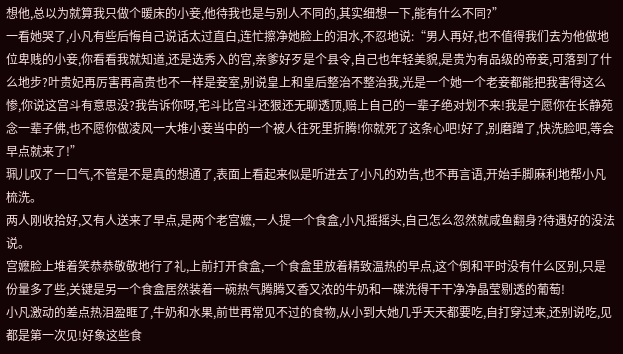想他,总以为就算我只做个暖床的小妾,他待我也是与别人不同的,其实细想一下,能有什么不同?”
一看她哭了,小凡有些后悔自己说话太过直白,连忙擦净她脸上的泪水,不忍地说:“男人再好,也不值得我们去为他做地位卑贱的小妾,你看看我就知道,还是选秀入的宫,亲爹好歹是个县令,自己也年轻美貌,是贵为有品级的帝妾,可落到了什么地步?叶贵妃再厉害再高贵也不一样是妾室,别说皇上和皇后整治不整治我,光是一个她一个老妾都能把我害得这么惨,你说这宫斗有意思没?我告诉你呀,宅斗比宫斗还狠还无聊透顶,赔上自己的一辈子绝对划不来!我是宁愿你在长静苑念一辈子佛,也不愿你做凌风一大堆小妾当中的一个被人往死里折腾!你就死了这条心吧!好了,别磨蹭了,快洗脸吧,等会早点就来了!”
珮儿叹了一口气,不管是不是真的想通了,表面上看起来似是听进去了小凡的劝告,也不再言语,开始手脚麻利地帮小凡梳洗。
两人刚收拾好,又有人送来了早点,是两个老宫嬷,一人提一个食盒,小凡摇摇头,自己怎么忽然就咸鱼翻身?待遇好的没法说。
宫嬷脸上堆着笑恭恭敬敬地行了礼,上前打开食盒,一个食盒里放着精致温热的早点,这个倒和平时没有什么区别,只是份量多了些,关键是另一个食盒居然装着一碗热气腾腾又香又浓的牛奶和一碟洗得干干净净晶莹剔透的葡萄!
小凡激动的差点热泪盈眶了,牛奶和水果,前世再常见不过的食物,从小到大她几乎天天都要吃,自打穿过来,还别说吃,见都是第一次见!好象这些食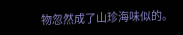物忽然成了山珍海味似的。